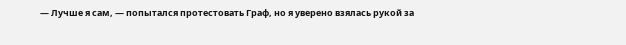— Лучше я сам, — попытался протестовать Граф, но я уверено взялась рукой за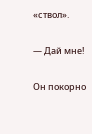«ствол».

— Дай мне!

Он покорно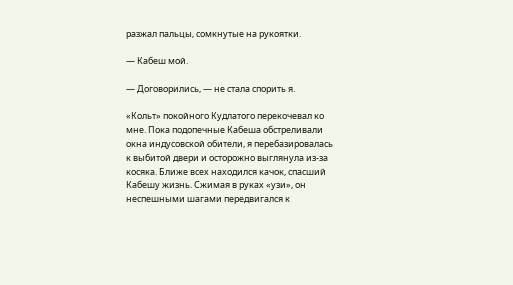разжал пальцы, сомкнутые на рукоятки.

— Кабеш мой.

— Договорились, — не стала спорить я.

«Кольт» покойного Кудлатого перекочевал ко мне. Пока подопечные Кабеша обстреливали окна индусовской обители, я перебазировалась к выбитой двери и осторожно выглянула из-за косяка. Ближе всех находился качок, спасший Кабешу жизнь. Сжимая в руках «узи», он неспешными шагами передвигался к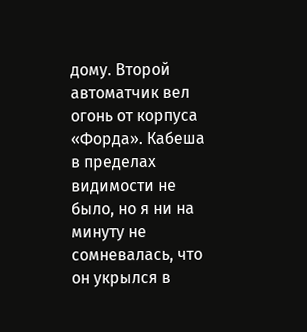дому. Второй автоматчик вел огонь от корпуса «Форда». Кабеша в пределах видимости не было, но я ни на минуту не сомневалась, что он укрылся в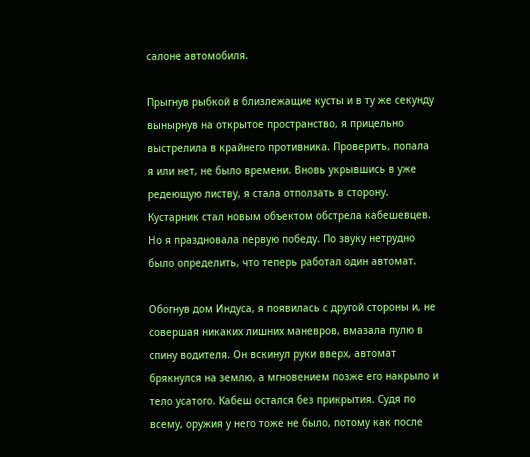салоне автомобиля.

Прыгнув рыбкой в близлежащие кусты и в ту же секунду вынырнув на открытое пространство, я прицельно выстрелила в крайнего противника. Проверить, попала я или нет, не было времени. Вновь укрывшись в уже редеющую листву, я стала отползать в сторону. Кустарник стал новым объектом обстрела кабешевцев. Но я праздновала первую победу. По звуку нетрудно было определить, что теперь работал один автомат.

Обогнув дом Индуса, я появилась с другой стороны и, не совершая никаких лишних маневров, вмазала пулю в спину водителя. Он вскинул руки вверх, автомат брякнулся на землю, а мгновением позже его накрыло и тело усатого. Кабеш остался без прикрытия. Судя по всему, оружия у него тоже не было, потому как после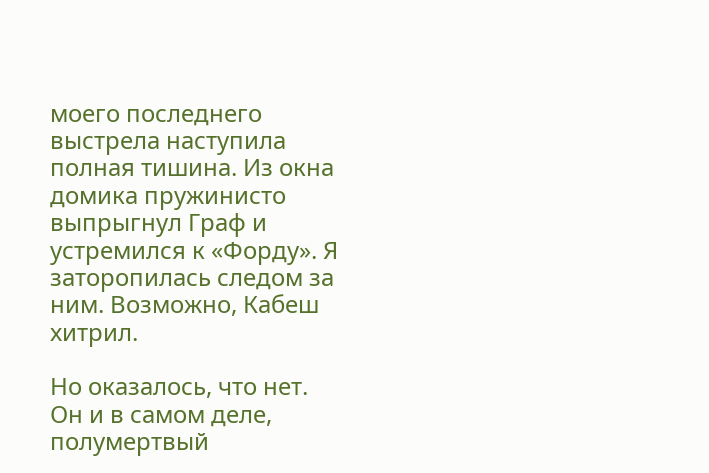моего последнего выстрела наступила полная тишина. Из окна домика пружинисто выпрыгнул Граф и устремился к «Форду». Я заторопилась следом за ним. Возможно, Кабеш хитрил.

Но оказалось, что нет. Он и в самом деле, полумертвый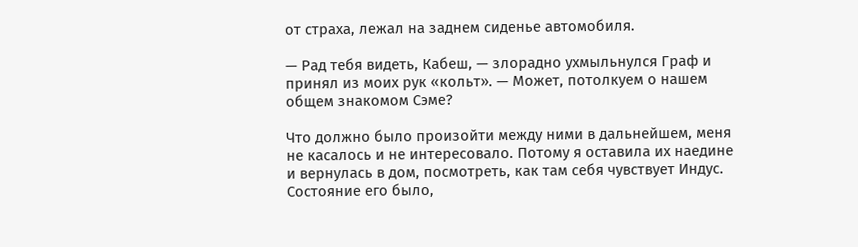от страха, лежал на заднем сиденье автомобиля.

— Рад тебя видеть, Кабеш, — злорадно ухмыльнулся Граф и принял из моих рук «кольт». — Может, потолкуем о нашем общем знакомом Сэме?

Что должно было произойти между ними в дальнейшем, меня не касалось и не интересовало. Потому я оставила их наедине и вернулась в дом, посмотреть, как там себя чувствует Индус. Состояние его было,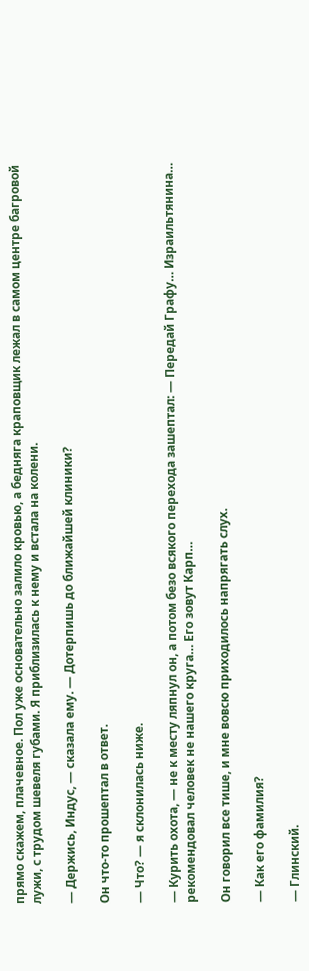прямо скажем, плачевное. Пол уже основательно залило кровью, а бедняга краповщик лежал в самом центре багровой лужи, с трудом шевеля губами. Я приблизилась к нему и встала на колени.

— Держись, Индус, — сказала ему. — Дотерпишь до ближайшей клиники?

Он что-то прошептал в ответ.

— Что? — я склонилась ниже.

— Курить охота, — не к месту ляпнул он, а потом безо всякого перехода зашептал: — Передай Графу… Израильтянина… рекомендовал человек не нашего круга… Его зовут Карп…

Он говорил все тише, и мне вовсю приходилось напрягать слух.

— Как его фамилия?

— Глинский.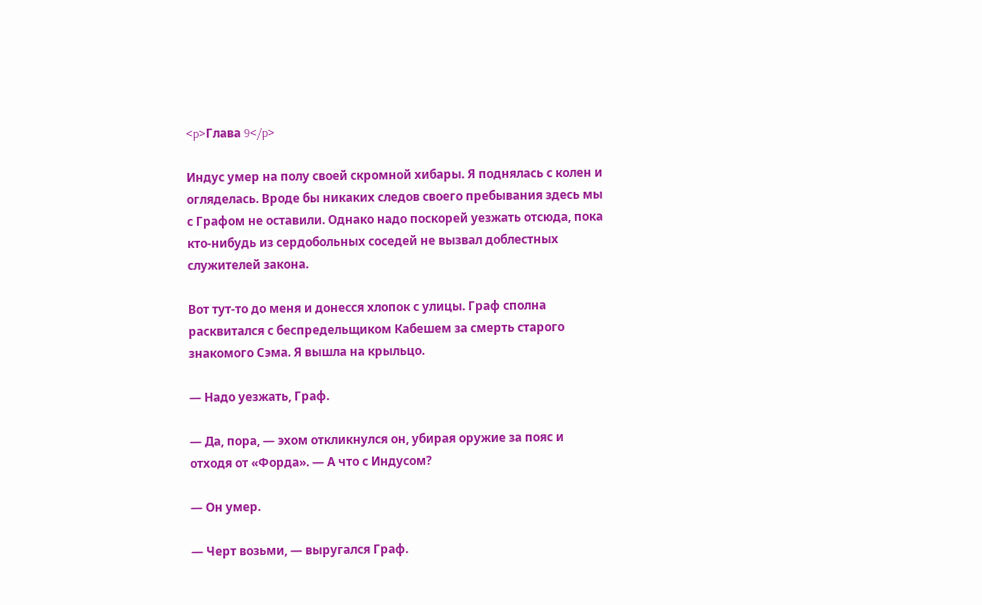<p>Глава 9</p>

Индус умер на полу своей скромной хибары. Я поднялась с колен и огляделась. Вроде бы никаких следов своего пребывания здесь мы с Графом не оставили. Однако надо поскорей уезжать отсюда, пока кто-нибудь из сердобольных соседей не вызвал доблестных служителей закона.

Вот тут-то до меня и донесся хлопок с улицы. Граф сполна расквитался с беспредельщиком Кабешем за смерть старого знакомого Сэма. Я вышла на крыльцо.

— Надо уезжать, Граф.

— Да, пора, — эхом откликнулся он, убирая оружие за пояс и отходя от «Форда». — А что с Индусом?

— Он умер.

— Черт возьми, — выругался Граф.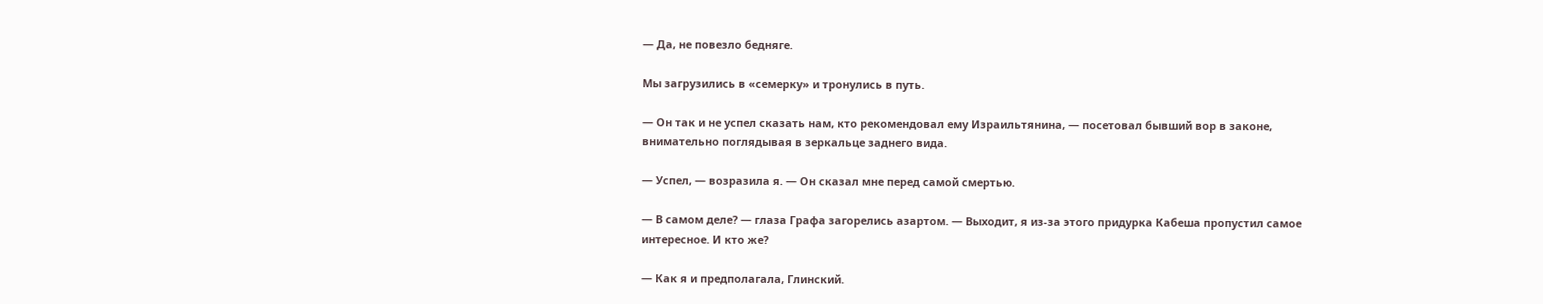— Да, не повезло бедняге.

Мы загрузились в «семерку» и тронулись в путь.

— Он так и не успел сказать нам, кто рекомендовал ему Израильтянина, — посетовал бывший вор в законе, внимательно поглядывая в зеркальце заднего вида.

— Успел, — возразила я. — Он сказал мне перед самой смертью.

— В самом деле? — глаза Графа загорелись азартом. — Выходит, я из-за этого придурка Кабеша пропустил самое интересное. И кто же?

— Как я и предполагала, Глинский.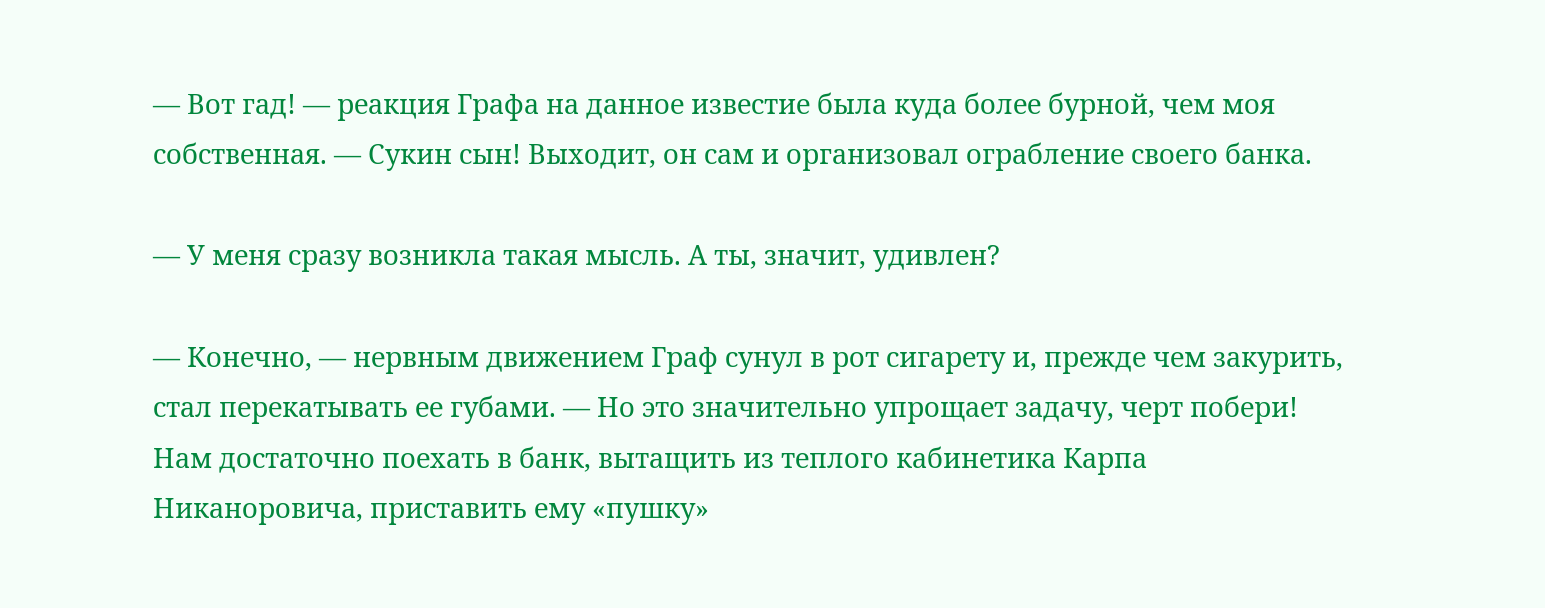— Вот гад! — реакция Графа на данное известие была куда более бурной, чем моя собственная. — Сукин сын! Выходит, он сам и организовал ограбление своего банка.

— У меня сразу возникла такая мысль. А ты, значит, удивлен?

— Конечно, — нервным движением Граф сунул в рот сигарету и, прежде чем закурить, стал перекатывать ее губами. — Но это значительно упрощает задачу, черт побери! Нам достаточно поехать в банк, вытащить из теплого кабинетика Карпа Никаноровича, приставить ему «пушку»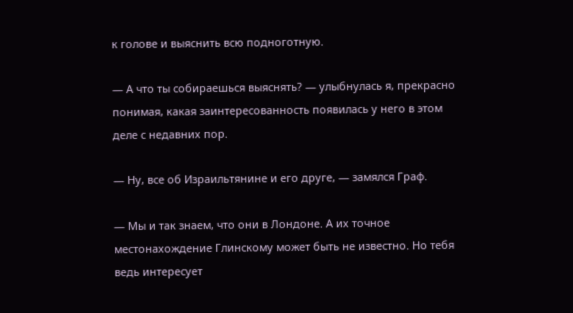к голове и выяснить всю подноготную.

— А что ты собираешься выяснять? — улыбнулась я, прекрасно понимая, какая заинтересованность появилась у него в этом деле с недавних пор.

— Ну, все об Израильтянине и его друге, — замялся Граф.

— Мы и так знаем, что они в Лондоне. А их точное местонахождение Глинскому может быть не известно. Но тебя ведь интересует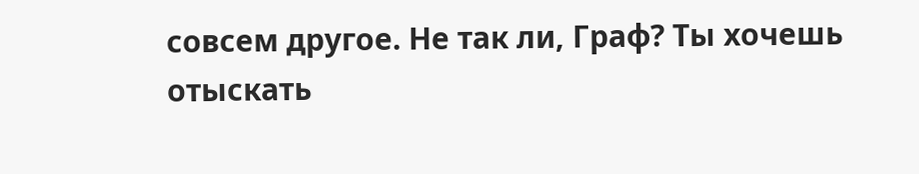совсем другое. Не так ли, Граф? Ты хочешь отыскать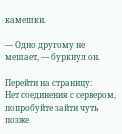камешки.

— Одно другому не мешает, — буркнул он.

Перейти на страницу:
Нет соединения с сервером, попробуйте зайти чуть позже